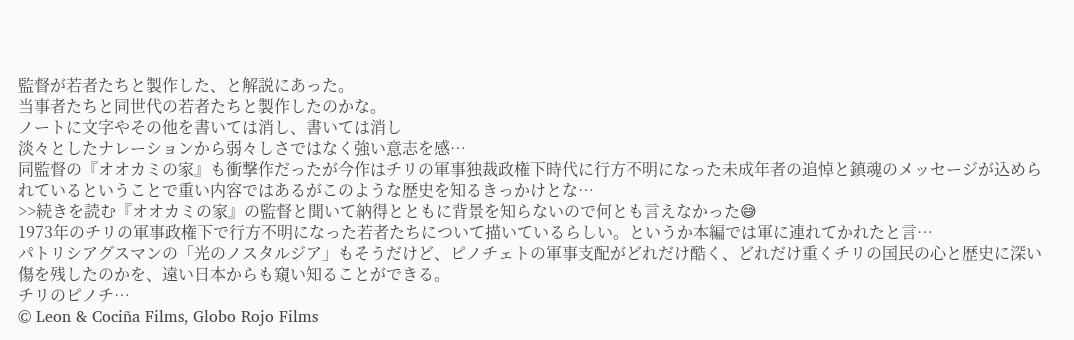監督が若者たちと製作した、と解説にあった。
当事者たちと同世代の若者たちと製作したのかな。
ノートに文字やその他を書いては消し、書いては消し
淡々としたナレーションから弱々しさではなく強い意志を感…
同監督の『オオカミの家』も衝撃作だったが今作はチリの軍事独裁政権下時代に行方不明になった未成年者の追悼と鎮魂のメッセージが込められているということで重い内容ではあるがこのような歴史を知るきっかけとな…
>>続きを読む『オオカミの家』の監督と聞いて納得とともに背景を知らないので何とも言えなかった😅
1973年のチリの軍事政権下で行方不明になった若者たちについて描いているらしい。というか本編では軍に連れてかれたと言…
パトリシアグスマンの「光のノスタルジア」もそうだけど、ピノチェトの軍事支配がどれだけ酷く、どれだけ重くチリの国民の心と歴史に深い傷を残したのかを、遠い日本からも窺い知ることができる。
チリのピノチ…
© Leon & Cociña Films, Globo Rojo Films